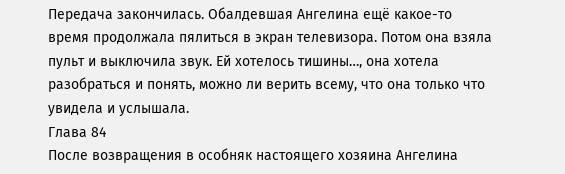Передача закончилась. Обалдевшая Ангелина ещё какое-то время продолжала пялиться в экран телевизора. Потом она взяла пульт и выключила звук. Ей хотелось тишины…, она хотела разобраться и понять, можно ли верить всему, что она только что увидела и услышала.
Глава 84
После возвращения в особняк настоящего хозяина Ангелина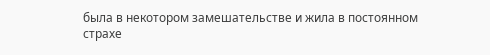была в некотором замешательстве и жила в постоянном страхе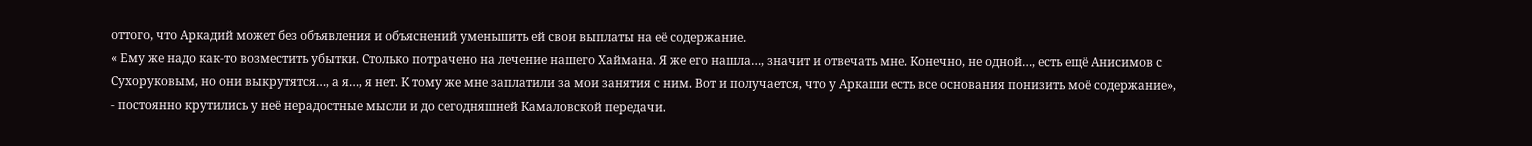оттого, что Аркадий может без объявления и объяснений уменьшить ей свои выплаты на её содержание.
« Ему же надо как-то возместить убытки. Столько потрачено на лечение нашего Хаймана. Я же его нашла…, значит и отвечать мне. Конечно, не одной…, есть ещё Анисимов с Сухоруковым, но они выкрутятся…, а я…, я нет. К тому же мне заплатили за мои занятия с ним. Вот и получается, что у Аркаши есть все основания понизить моё содержание», - постоянно крутились у неё нерадостные мысли и до сегодняшней Камаловской передачи.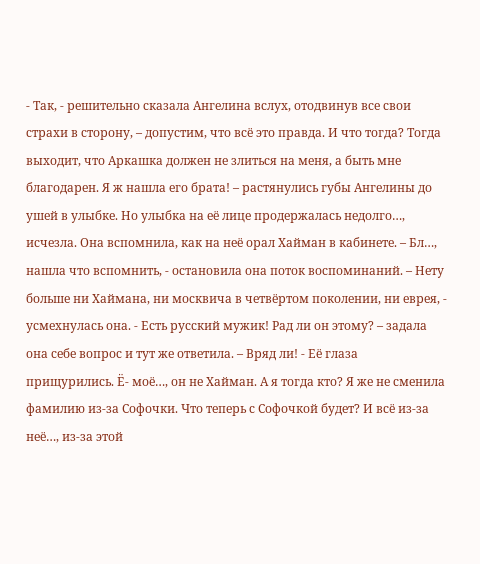- Так, - решительно сказала Ангелина вслух, отодвинув все свои страхи в сторону, – допустим, что всё это правда. И что тогда? Тогда выходит, что Аркашка должен не злиться на меня, а быть мне благодарен. Я ж нашла его брата! – растянулись губы Ангелины до ушей в улыбке. Но улыбка на её лице продержалась недолго…, исчезла. Она вспомнила, как на неё орал Хайман в кабинете. – Бл…, нашла что вспомнить, - остановила она поток воспоминаний. – Нету больше ни Хаймана, ни москвича в четвёртом поколении, ни еврея, - усмехнулась она. - Есть русский мужик! Рад ли он этому? – задала она себе вопрос и тут же ответила. – Вряд ли! - Её глаза прищурились. Ё- моё…, он не Хайман. А я тогда кто? Я же не сменила фамилию из-за Софочки. Что теперь с Софочкой будет? И всё из-за неё…, из-за этой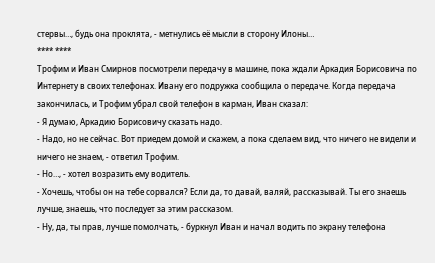стервы…, будь она проклята, - метнулись её мысли в сторону Илоны…
**** ****
Трофим и Иван Смирнов посмотрели передачу в машине, пока ждали Аркадия Борисовича по Интернету в своих телефонах. Ивану его подружка сообщила о передаче. Когда передача закончилась, и Трофим убрал свой телефон в карман, Иван сказал:
- Я думаю, Аркадию Борисовичу сказать надо.
- Надо, но не сейчас. Вот приедем домой и скажем, а пока сделаем вид, что ничего не видели и ничего не знаем, - ответил Трофим.
- Но…, - хотел возразить ему водитель.
- Хочешь, чтобы он на тебе сорвался? Если да, то давай, валяй, рассказывай. Ты его знаешь лучше, знаешь, что последует за этим рассказом.
- Ну, да, ты прав, лучше помолчать, - буркнул Иван и начал водить по экрану телефона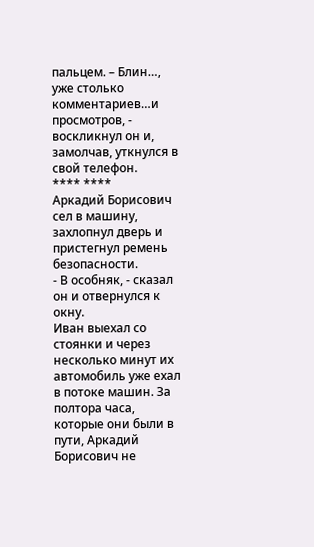пальцем. – Блин…, уже столько комментариев…и просмотров, - воскликнул он и, замолчав, уткнулся в свой телефон.
**** ****
Аркадий Борисович сел в машину, захлопнул дверь и пристегнул ремень безопасности.
- В особняк, - сказал он и отвернулся к окну.
Иван выехал со стоянки и через несколько минут их автомобиль уже ехал в потоке машин. За полтора часа, которые они были в пути, Аркадий Борисович не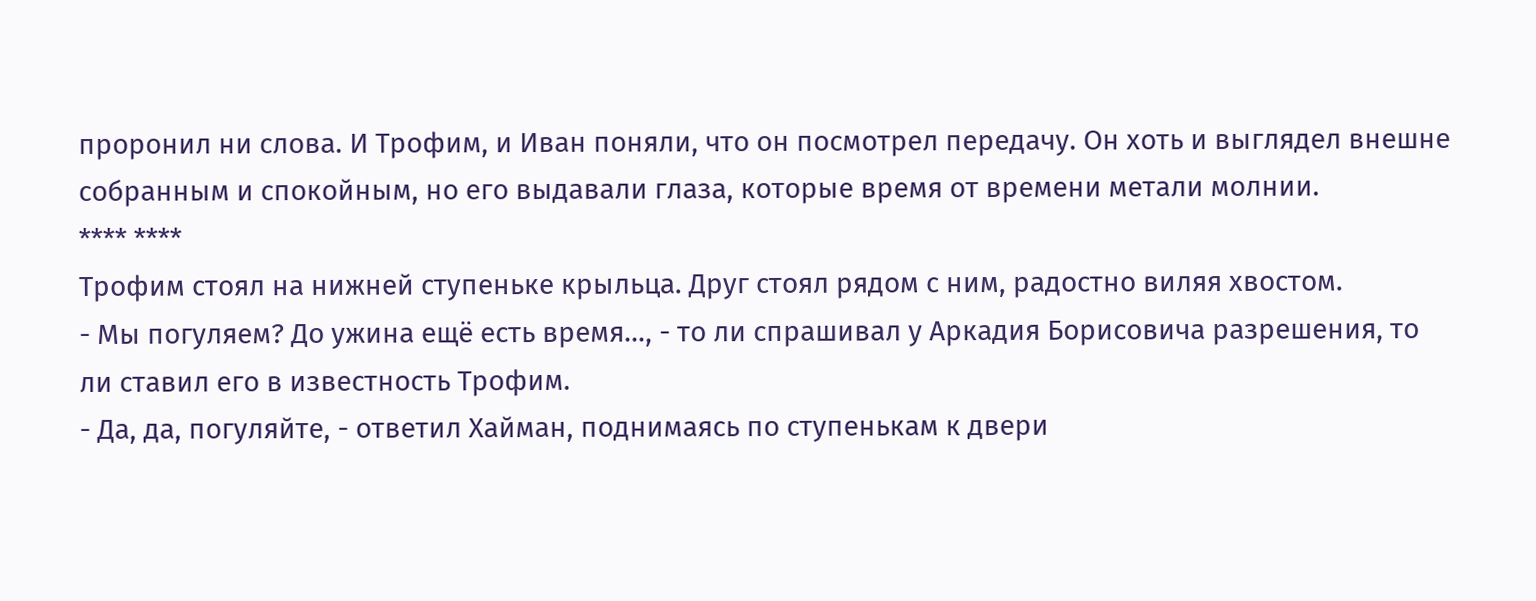проронил ни слова. И Трофим, и Иван поняли, что он посмотрел передачу. Он хоть и выглядел внешне собранным и спокойным, но его выдавали глаза, которые время от времени метали молнии.
**** ****
Трофим стоял на нижней ступеньке крыльца. Друг стоял рядом с ним, радостно виляя хвостом.
- Мы погуляем? До ужина ещё есть время…, - то ли спрашивал у Аркадия Борисовича разрешения, то ли ставил его в известность Трофим.
- Да, да, погуляйте, - ответил Хайман, поднимаясь по ступенькам к двери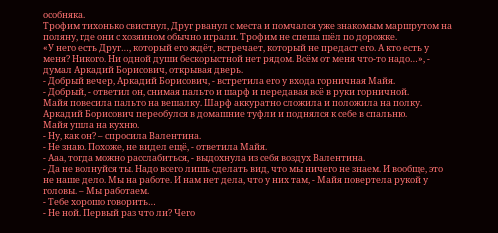особняка.
Трофим тихонько свистнул, Друг рванул с места и помчался уже знакомым маршрутом на поляну, где они с хозяином обычно играли. Трофим не спеша шёл по дорожке.
«У него есть Друг…, который его ждёт, встречает, который не предаст его. А кто есть у меня? Никого. Ни одной души бескорыстной нет рядом. Всём от меня что-то надо…», - думал Аркадий Борисович, открывая дверь.
- Добрый вечер, Аркадий Борисович, - встретила его у входа горничная Майя.
- Добрый, - ответил он, снимая пальто и шарф и передавая всё в руки горничной.
Майя повесила пальто на вешалку. Шарф аккуратно сложила и положила на полку. Аркадий Борисович переобулся в домашние туфли и поднялся к себе в спальню.
Майя ушла на кухню.
- Ну, как он? – спросила Валентина.
- Не знаю. Похоже, не видел ещё, - ответила Майя.
- Ааа, тогда можно расслабиться, - выдохнула из себя воздух Валентина.
- Да не волнуйся ты. Надо всего лишь сделать вид, что мы ничего не знаем. И вообще, это не наше дело. Мы на работе. И нам нет дела, что у них там, - Майя повертела рукой у головы. – Мы работаем.
- Тебе хорошо говорить…
- Не ной. Первый раз что ли? Чего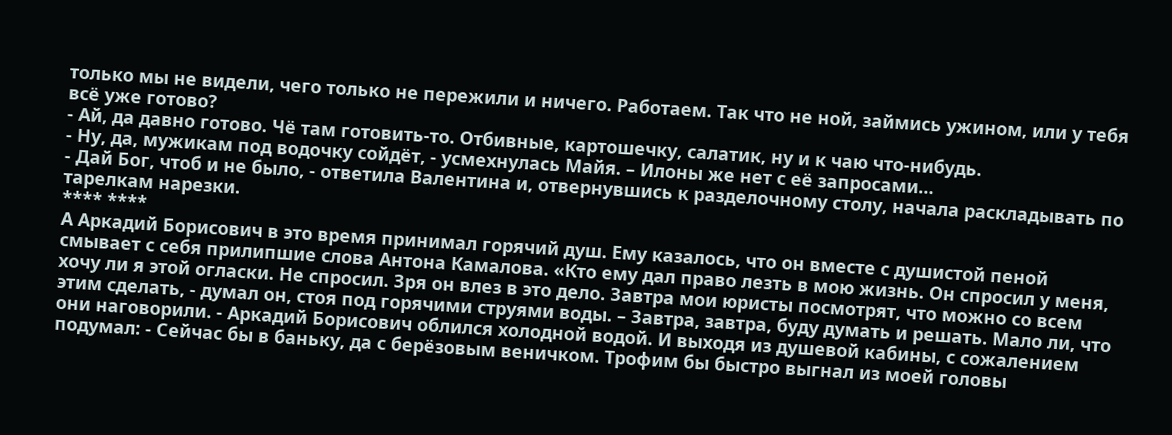только мы не видели, чего только не пережили и ничего. Работаем. Так что не ной, займись ужином, или у тебя всё уже готово?
- Ай, да давно готово. Чё там готовить-то. Отбивные, картошечку, салатик, ну и к чаю что-нибудь.
- Ну, да, мужикам под водочку сойдёт, - усмехнулась Майя. – Илоны же нет с её запросами…
- Дай Бог, чтоб и не было, - ответила Валентина и, отвернувшись к разделочному столу, начала раскладывать по тарелкам нарезки.
**** ****
А Аркадий Борисович в это время принимал горячий душ. Ему казалось, что он вместе с душистой пеной смывает с себя прилипшие слова Антона Камалова. «Кто ему дал право лезть в мою жизнь. Он спросил у меня, хочу ли я этой огласки. Не спросил. Зря он влез в это дело. Завтра мои юристы посмотрят, что можно со всем этим сделать, - думал он, стоя под горячими струями воды. – Завтра, завтра, буду думать и решать. Мало ли, что они наговорили. - Аркадий Борисович облился холодной водой. И выходя из душевой кабины, с сожалением подумал: - Сейчас бы в баньку, да с берёзовым веничком. Трофим бы быстро выгнал из моей головы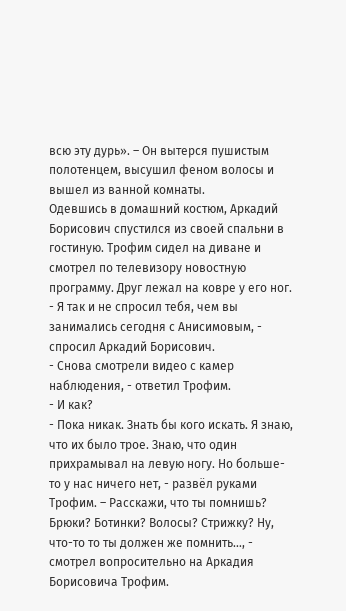всю эту дурь». – Он вытерся пушистым полотенцем, высушил феном волосы и вышел из ванной комнаты.
Одевшись в домашний костюм, Аркадий Борисович спустился из своей спальни в гостиную. Трофим сидел на диване и смотрел по телевизору новостную программу. Друг лежал на ковре у его ног.
- Я так и не спросил тебя, чем вы занимались сегодня с Анисимовым, - спросил Аркадий Борисович.
- Снова смотрели видео с камер наблюдения, - ответил Трофим.
- И как?
- Пока никак. Знать бы кого искать. Я знаю, что их было трое. Знаю, что один прихрамывал на левую ногу. Но больше-то у нас ничего нет, - развёл руками Трофим. – Расскажи, что ты помнишь? Брюки? Ботинки? Волосы? Стрижку? Ну, что-то то ты должен же помнить…, - смотрел вопросительно на Аркадия Борисовича Трофим.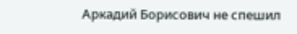Аркадий Борисович не спешил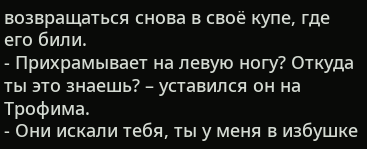возвращаться снова в своё купе, где его били.
- Прихрамывает на левую ногу? Откуда ты это знаешь? – уставился он на Трофима.
- Они искали тебя, ты у меня в избушке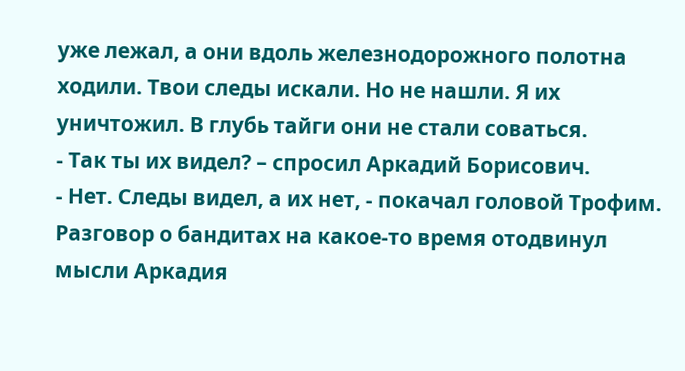уже лежал, а они вдоль железнодорожного полотна ходили. Твои следы искали. Но не нашли. Я их уничтожил. В глубь тайги они не стали соваться.
- Так ты их видел? – спросил Аркадий Борисович.
- Нет. Следы видел, а их нет, - покачал головой Трофим.
Разговор о бандитах на какое-то время отодвинул мысли Аркадия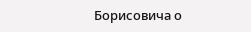Борисовича о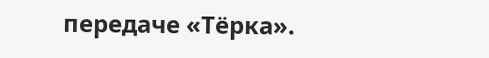передаче «Тёрка».